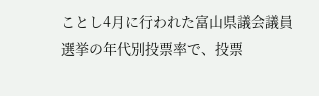ことし4月に行われた富山県議会議員選挙の年代別投票率で、投票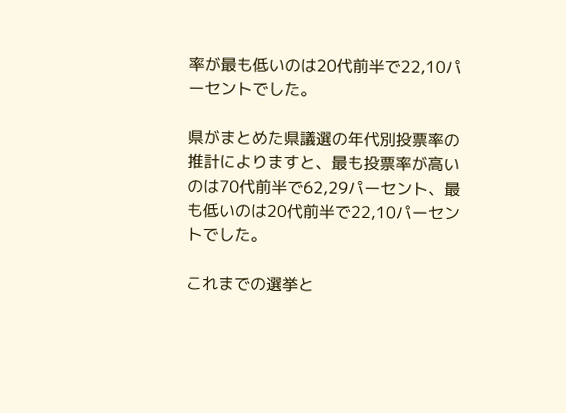率が最も低いのは20代前半で22,10パーセントでした。

県がまとめた県議選の年代別投票率の推計によりますと、最も投票率が高いのは70代前半で62,29パーセント、最も低いのは20代前半で22,10パーセントでした。

これまでの選挙と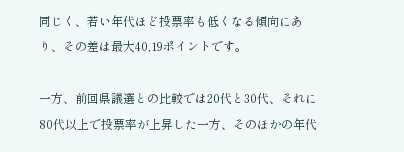同じく、若い年代ほど投票率も低くなる傾向にあり、その差は最大40,19ポイントです。

一方、前回県議選との比較では20代と30代、それに80代以上で投票率が上昇した一方、そのほかの年代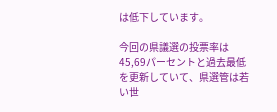は低下しています。

今回の県議選の投票率は45,69パーセントと過去最低を更新していて、県選管は若い世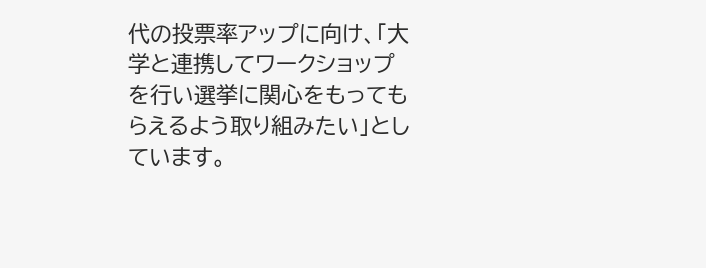代の投票率アップに向け、「大学と連携してワークショップを行い選挙に関心をもってもらえるよう取り組みたい」としています。